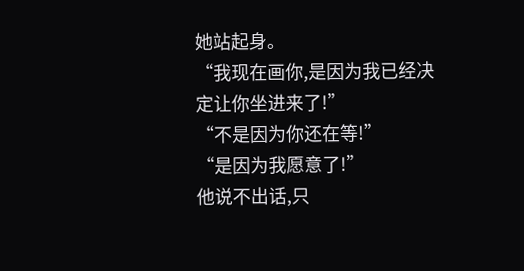她站起身。
“我现在画你,是因为我已经决定让你坐进来了!”
“不是因为你还在等!”
“是因为我愿意了!”
他说不出话,只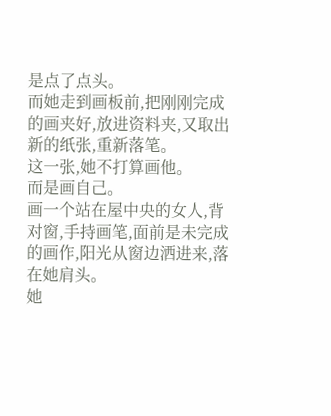是点了点头。
而她走到画板前,把刚刚完成的画夹好,放进资料夹,又取出新的纸张,重新落笔。
这一张,她不打算画他。
而是画自己。
画一个站在屋中央的女人,背对窗,手持画笔,面前是未完成的画作,阳光从窗边洒进来,落在她肩头。
她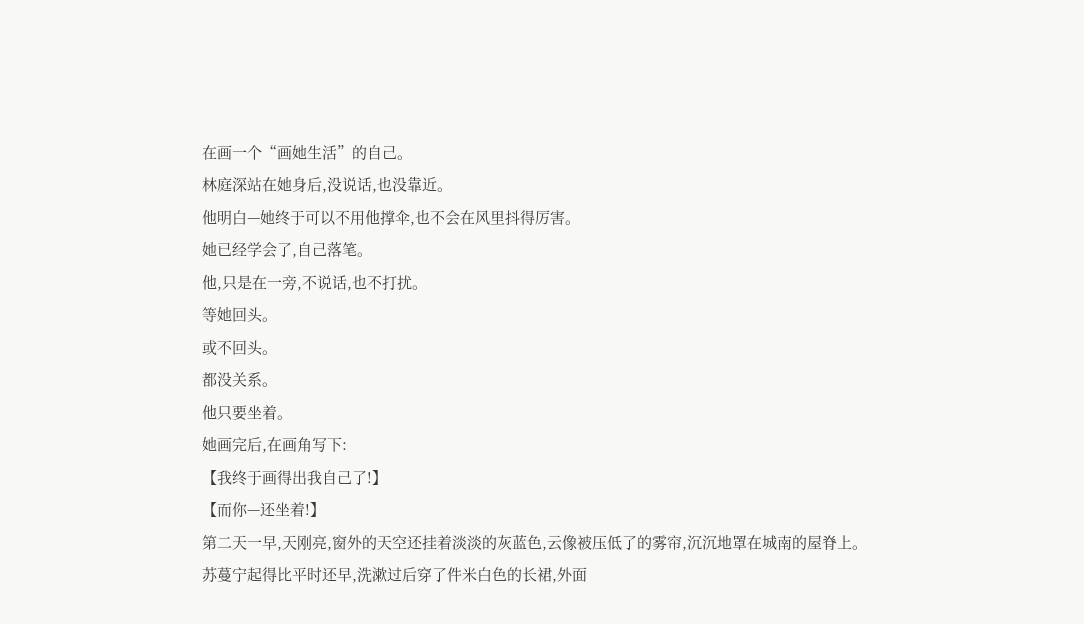在画一个“画她生活”的自己。
林庭深站在她身后,没说话,也没靠近。
他明白—她终于可以不用他撑伞,也不会在风里抖得厉害。
她已经学会了,自己落笔。
他,只是在一旁,不说话,也不打扰。
等她回头。
或不回头。
都没关系。
他只要坐着。
她画完后,在画角写下:
【我终于画得出我自己了!】
【而你—还坐着!】
第二天一早,天刚亮,窗外的天空还挂着淡淡的灰蓝色,云像被压低了的雾帘,沉沉地罩在城南的屋脊上。
苏蔓宁起得比平时还早,洗漱过后穿了件米白色的长裙,外面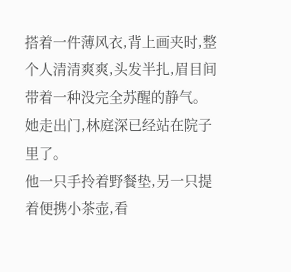搭着一件薄风衣,背上画夹时,整个人清清爽爽,头发半扎,眉目间带着一种没完全苏醒的静气。
她走出门,林庭深已经站在院子里了。
他一只手拎着野餐垫,另一只提着便携小茶壶,看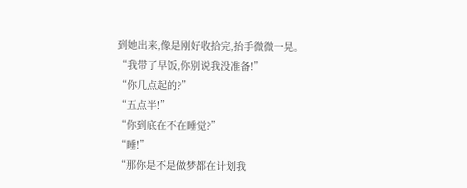到她出来,像是刚好收拾完,抬手微微一晃。
“我带了早饭,你别说我没准备!”
“你几点起的?”
“五点半!”
“你到底在不在睡觉?”
“睡!”
“那你是不是做梦都在计划我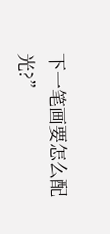下一笔画要怎么配光?”